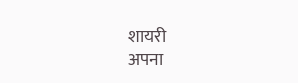शायरी
अपना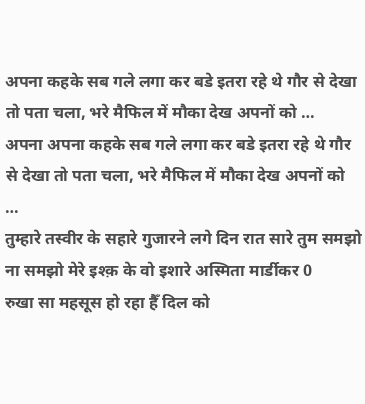अपना कहके सब गले लगा कर बडे इतरा रहे थे गौर से देखा तो पता चला, भरे मैफिल में मौका देख अपनों को …
अपना अपना कहके सब गले लगा कर बडे इतरा रहे थे गौर से देखा तो पता चला, भरे मैफिल में मौका देख अपनों को …
तुम्हारे तस्वीर के सहारे गुजारने लगे दिन रात सारे तुम समझो ना समझो मेरे इश्क़ के वो इशारे अस्मिता मार्डीकर 0
रुखा सा महसूस हो रहा हैँ दिल को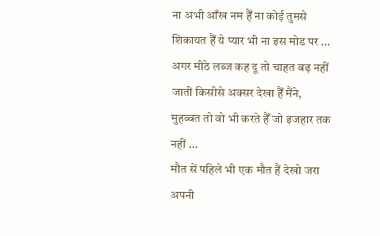ना अभी आँख नम हैँ ना कोई तुमसे शिकायत हैँ ये प्यार भी ना इस मोड पर …
अगर मीठे लब्ज कह दू तो चाहत बढ़ नहीं जाती किसीसे अक्सर देखा हैँ मैंने, मुहब्बत तो वो भी करते हैँ जो इजहार तक नहीं …
मौत सें पहिले भी एक मौत हैं देखो जरा अपनी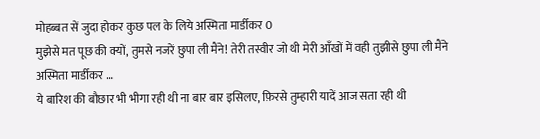मोहब्बत सें जुदा होकर कुछ पल के लिये अस्मिता मार्डीकर 0
मुझेसे मत पूछ की क्यों, तुमसे नजरें छुपा ली मैंने! तेरी तस्वीर जो थी मेरी आँखों में वही तुझीसे छुपा ली मैंने अस्मिता मार्डीकर …
ये बारिश की बौछार भी भीगा रही थी ना बार बार इसिलए, फ़िरसे तुम्हारी यादें आज सता रही थी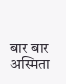बार बार अस्मिता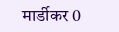मार्डीकर 0